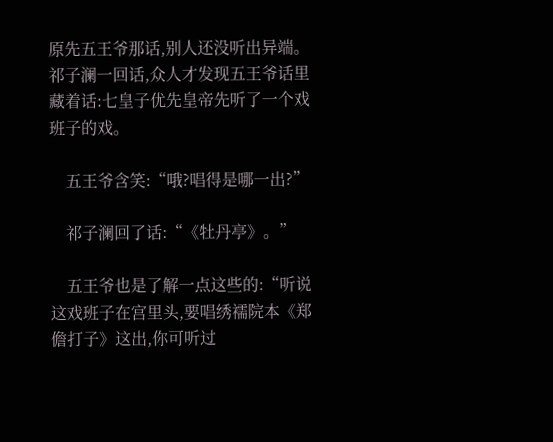原先五王爷那话,别人还没听出异端。祁子澜一回话,众人才发现五王爷话里藏着话:七皇子优先皇帝先听了一个戏班子的戏。

    五王爷含笑:“哦?唱得是哪一出?”

    祁子澜回了话:“《牡丹亭》。”

    五王爷也是了解一点这些的:“听说这戏班子在宫里头,要唱绣襦院本《郑儋打子》这出,你可听过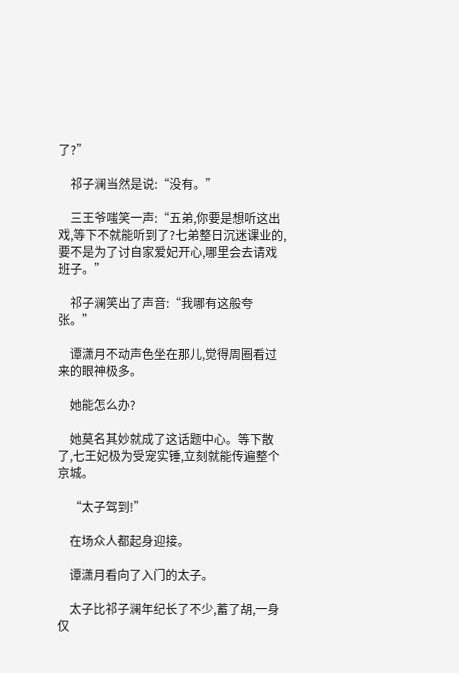了?”

    祁子澜当然是说:“没有。”

    三王爷嗤笑一声:“五弟,你要是想听这出戏,等下不就能听到了?七弟整日沉迷课业的,要不是为了讨自家爱妃开心,哪里会去请戏班子。”

    祁子澜笑出了声音:“我哪有这般夸张。”

    谭潇月不动声色坐在那儿,觉得周圈看过来的眼神极多。

    她能怎么办?

    她莫名其妙就成了这话题中心。等下散了,七王妃极为受宠实锤,立刻就能传遍整个京城。

    “太子驾到!”

    在场众人都起身迎接。

    谭潇月看向了入门的太子。

    太子比祁子澜年纪长了不少,蓄了胡,一身仅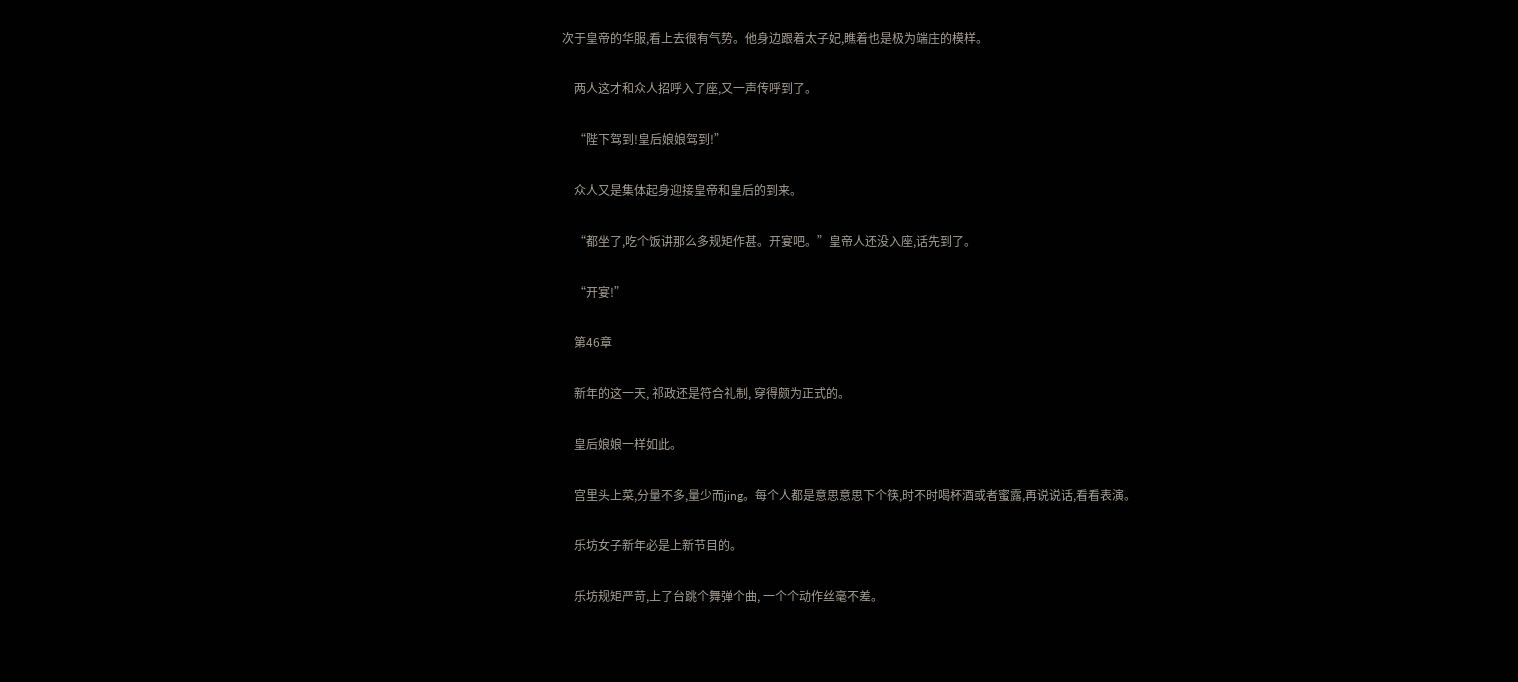次于皇帝的华服,看上去很有气势。他身边跟着太子妃,瞧着也是极为端庄的模样。

    两人这才和众人招呼入了座,又一声传呼到了。

    “陛下驾到!皇后娘娘驾到!”

    众人又是集体起身迎接皇帝和皇后的到来。

    “都坐了,吃个饭讲那么多规矩作甚。开宴吧。”皇帝人还没入座,话先到了。

    “开宴!”

    第46章

    新年的这一天, 祁政还是符合礼制, 穿得颇为正式的。

    皇后娘娘一样如此。

    宫里头上菜,分量不多,量少而jing。每个人都是意思意思下个筷,时不时喝杯酒或者蜜露,再说说话,看看表演。

    乐坊女子新年必是上新节目的。

    乐坊规矩严苛,上了台跳个舞弹个曲, 一个个动作丝毫不差。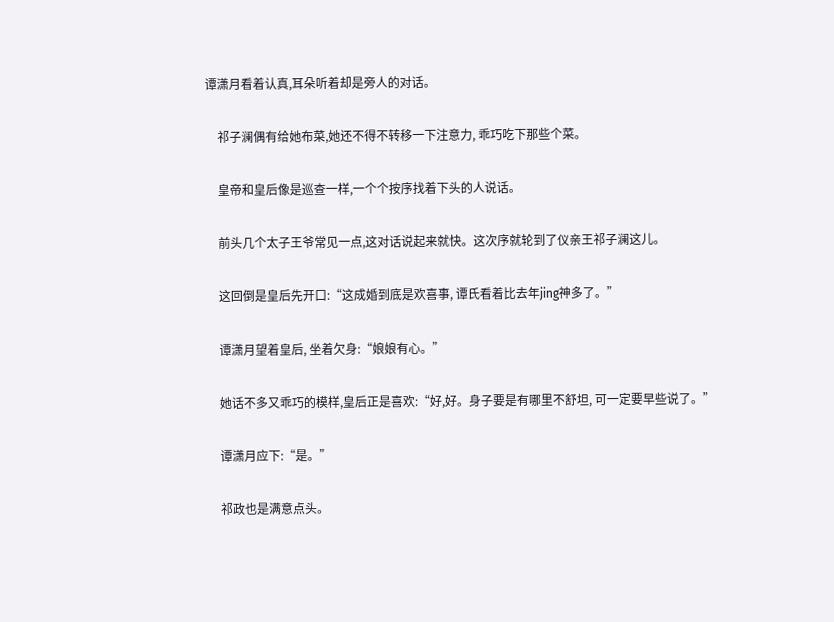谭潇月看着认真,耳朵听着却是旁人的对话。

    祁子澜偶有给她布菜,她还不得不转移一下注意力, 乖巧吃下那些个菜。

    皇帝和皇后像是巡查一样,一个个按序找着下头的人说话。

    前头几个太子王爷常见一点,这对话说起来就快。这次序就轮到了仪亲王祁子澜这儿。

    这回倒是皇后先开口:“这成婚到底是欢喜事, 谭氏看着比去年jing神多了。”

    谭潇月望着皇后, 坐着欠身:“娘娘有心。”

    她话不多又乖巧的模样,皇后正是喜欢:“好,好。身子要是有哪里不舒坦, 可一定要早些说了。”

    谭潇月应下:“是。”

    祁政也是满意点头。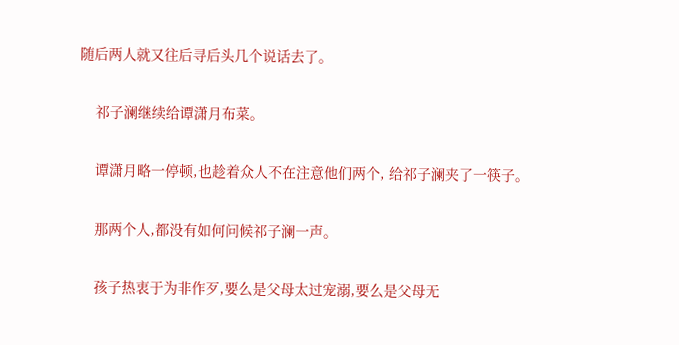随后两人就又往后寻后头几个说话去了。

    祁子澜继续给谭潇月布菜。

    谭潇月略一停顿,也趁着众人不在注意他们两个, 给祁子澜夹了一筷子。

    那两个人,都没有如何问候祁子澜一声。

    孩子热衷于为非作歹,要么是父母太过宠溺,要么是父母无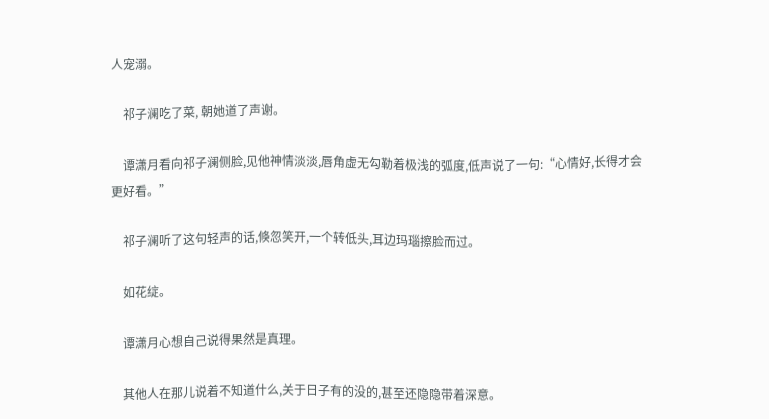人宠溺。

    祁子澜吃了菜, 朝她道了声谢。

    谭潇月看向祁子澜侧脸,见他神情淡淡,唇角虚无勾勒着极浅的弧度,低声说了一句:“心情好,长得才会更好看。”

    祁子澜听了这句轻声的话,倏忽笑开,一个转低头,耳边玛瑙擦脸而过。

    如花绽。

    谭潇月心想自己说得果然是真理。

    其他人在那儿说着不知道什么,关于日子有的没的,甚至还隐隐带着深意。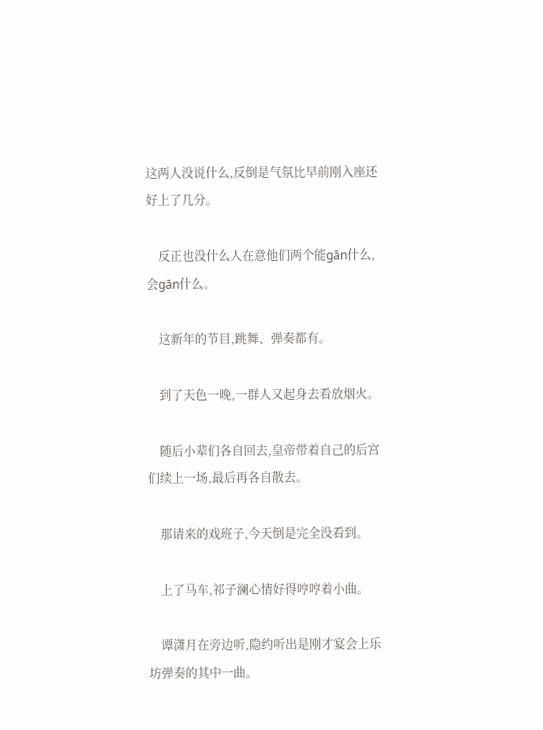这两人没说什么,反倒是气氛比早前刚入座还好上了几分。

    反正也没什么人在意他们两个能gān什么,会gān什么。

    这新年的节目,跳舞、弹奏都有。

    到了天色一晚,一群人又起身去看放烟火。

    随后小辈们各自回去,皇帝带着自己的后宫们续上一场,最后再各自散去。

    那请来的戏班子,今天倒是完全没看到。

    上了马车,祁子澜心情好得哼哼着小曲。

    谭潇月在旁边听,隐约听出是刚才宴会上乐坊弹奏的其中一曲。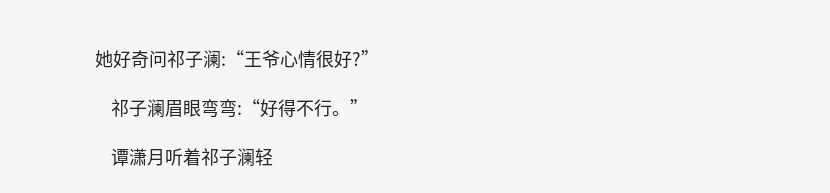她好奇问祁子澜:“王爷心情很好?”

    祁子澜眉眼弯弯:“好得不行。”

    谭潇月听着祁子澜轻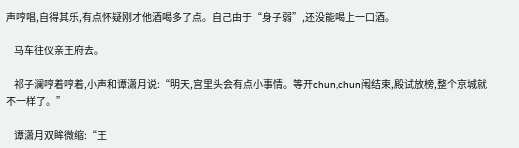声哼唱,自得其乐,有点怀疑刚才他酒喝多了点。自己由于“身子弱”,还没能喝上一口酒。

    马车往仪亲王府去。

    祁子澜哼着哼着,小声和谭潇月说:“明天,宫里头会有点小事情。等开chun,chun闱结束,殿试放榜,整个京城就不一样了。”

    谭潇月双眸微缩:“王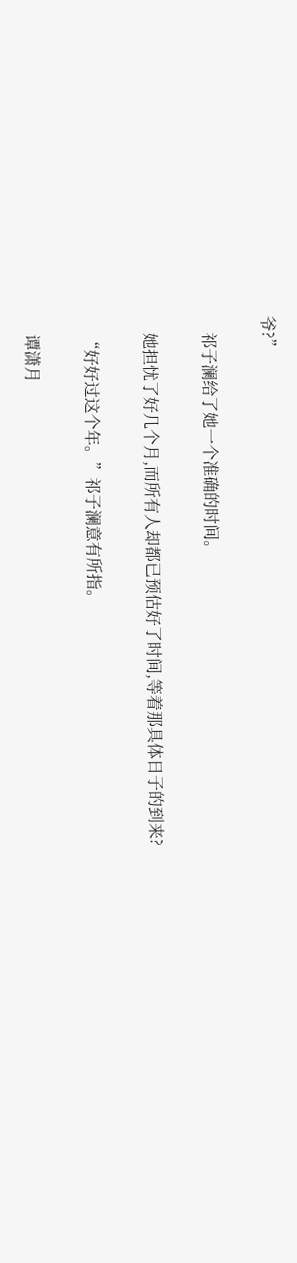爷?”

    祁子澜给了她一个准确的时间。

    她担忧了好几个月,而所有人却都已预估好了时间,等着那具体日子的到来?

    “好好过这个年。”祁子澜意有所指。

    谭潇月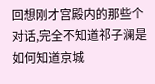回想刚才宫殿内的那些个对话,完全不知道祁子澜是如何知道京城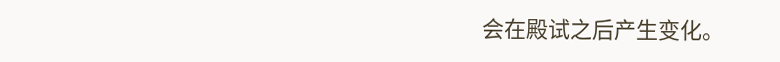会在殿试之后产生变化。